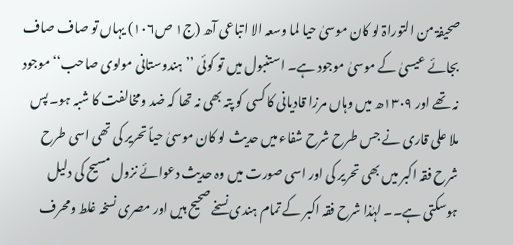صحیفۃ من التوراۃ لو کان موسیٰ حیا لما وسعہ الا اتباعی آھ (ج۱ ص۱۰۶) یہاں تو صاف صاف بجائے عیسیٰ کے موسیٰ موجود ہے۔ استنبول میں تو کوئی ’’ہندوستانی مولوی صاحب‘‘ موجود نہ تھے اور ۱۳۰۹ھ میں وہاں مرزا قادیانی کا کسی کو پتہ بھی نہ تھا کہ ضد ومخالفت کا شبہ ہو۔ پس ملا علی قاری نے جس طرح شرح شفاء میں حدیث لو کان موسیٰ حیاً تحریر کی تھی اسی طرح شرح فقہ اکبر میں بھی تحریر کی اور اسی صورت میں وہ حدیث دعوائے نزول مسیح کی دلیل ہوسکتی ہے۔۔ لہٰذا شرح فقہ اکبر کے تمام ہندی نسخے صحیح ہیں اور مصری نسخہ غلط ومحرف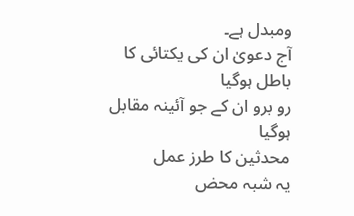ومبدل ہے۔
آج دعویٰ ان کی یکتائی کا باطل ہوگیا
رو برو ان کے جو آئینہ مقابل ہوگیا
محدثین کا طرز عمل
یہ شبہ محض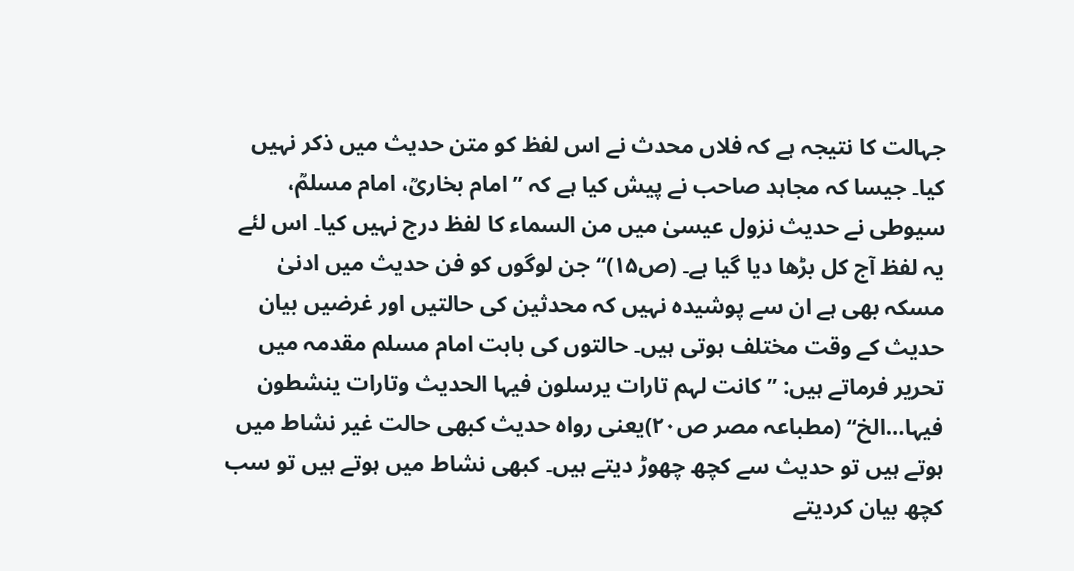جہالت کا نتیجہ ہے کہ فلاں محدث نے اس لفظ کو متن حدیث میں ذکر نہیں کیا۔ جیسا کہ مجاہد صاحب نے پیش کیا ہے کہ ’’امام بخاریؒ، امام مسلمؒ، سیوطی نے حدیث نزول عیسیٰ میں من السماء کا لفظ درج نہیں کیا۔ اس لئے یہ لفظ آج کل بڑھا دیا گیا ہے۔ (ص۱۵)‘‘ جن لوگوں کو فن حدیث میں ادنیٰ مسکہ بھی ہے ان سے پوشیدہ نہیں کہ محدثین کی حالتیں اور غرضیں بیان حدیث کے وقت مختلف ہوتی ہیں۔ حالتوں کی بابت امام مسلم مقدمہ میں تحریر فرماتے ہیں: ’’کانت لہم تارات یرسلون فیہا الحدیث وتارات ینشطون فیہا…الخ‘‘ (مطباعہ مصر ص۲۰)یعنی رواہ حدیث کبھی حالت غیر نشاط میں ہوتے ہیں تو حدیث سے کچھ چھوڑ دیتے ہیں۔ کبھی نشاط میں ہوتے ہیں تو سب کچھ بیان کردیتے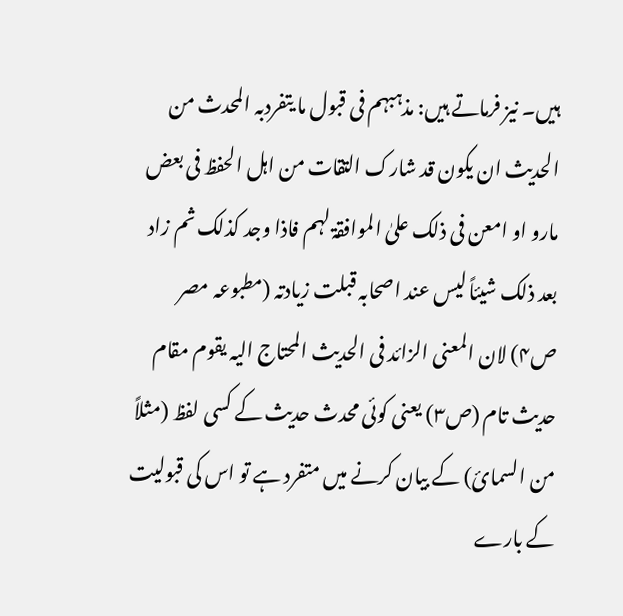ہیں۔ نیز فرماتے ہیں: مذہبہم فی قبول ما یتفردبہ المحدث من الحدیث ان یکون قد شارک التقات من اہل الحفظ فی بعض مارو او امعن فی ذلک علیٰ الموافقۃ لہم فاذا وجد کذلک ثم زاد بعد ذلک شیئاً لیس عند اصحابہ قبلت زیادتہ (مطبوعہ مصر ص۴) لان المعنی الزائد فی الحدیث المحتاج الیہ یقوم مقام حدیث تام (ص۳) یعنی کوئی محدث حدیث کے کسی لفظ (مثلاً من السمائ) کے بیان کرنے میں متفرد ہے تو اس کی قبولیت کے بارے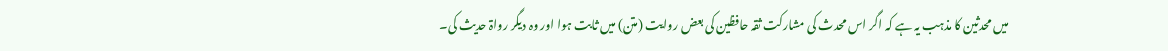میں محدثین کا مذہب یہ ہے کہ اگر اس محدث کی مشارکت ثقہ حافظین کی بعض روایت (متن) میں ثابت ہوا اور وہ دیگر رواۃ حدیث کی۔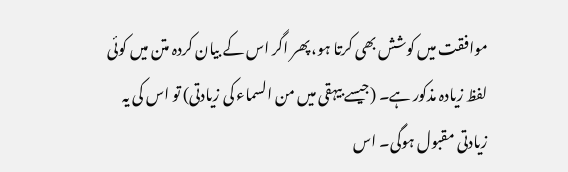موافقت میں کوشش بھی کرتا ہو، پھر اگر اس کے بیان کردہ متن میں کوئی لفظ زیادہ مذکور ہے۔ (جیسے بیہقی میں من السماء کی زیادتی) تو اس کی یہ زیادتی مقبول ہوگی۔ اس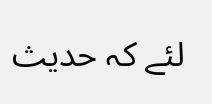لئے کہ حدیث